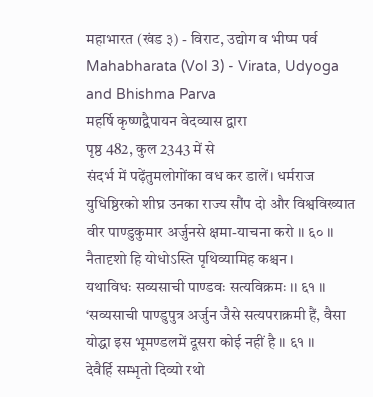महाभारत (खंड ३) - विराट, उद्योग व भीष्म पर्व
Mahabharata (Vol 3) - Virata, Udyoga and Bhishma Parva
महर्षि कृष्णद्वैपायन वेदव्यास द्वारा
पृष्ठ 482, कुल 2343 में से
संदर्भ में पढ़ेंतुमलोगोंका वध कर डालें। धर्मराज युधिष्ठिरको शीघ्र उनका राज्य सौंप दो और विश्वविख्यात वीर पाण्डुकुमार अर्जुनसे क्षमा-याचना करो ।। ६० ।।
नैतादृशो हि योधोऽस्ति पृथिव्यामिह कश्चन ।
यथाविधः सव्यसाची पाण्डवः सत्यविक्रमः ।। ६१ ।।
‘सव्यसाची पाण्डुपुत्र अर्जुन जैसे सत्यपराक्रमी हैं, वैसा योद्धा इस भूमण्डलमें दूसरा कोई नहीं है ।। ६१ ।।
देवैर्हि सम्भृतो दिव्यो रथो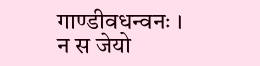गाण्डीवधन्वनः ।
न स जेयो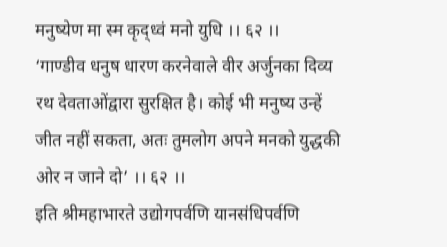मनुष्येण मा स्म कृद्ध्वं मनो युधि ।। ६२ ।।
‘गाण्डीव धनुष धारण करनेवाले वीर अर्जुनका दिव्य रथ देवताओंद्वारा सुरक्षित है। कोई भी मनुष्य उन्हें जीत नहीं सकता, अतः तुमलोग अपने मनको युद्धकी ओर न जाने दो’ ।। ६२ ।।
इति श्रीमहाभारते उद्योगपर्वणि यानसंधिपर्वणि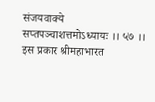संजयवाक्ये
सप्तपञ्चाशत्तमोऽध्यायः ।। ५७ ।।
इस प्रकार श्रीमहाभारत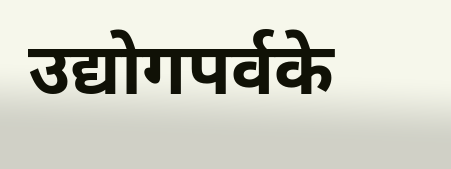उद्योगपर्वके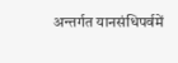अन्तर्गत यानसंधिपर्वमें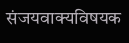संजयवाक्यविषयक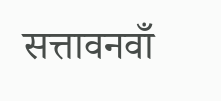सत्तावनवाँ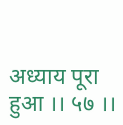अध्याय पूरा हुआ ।। ५७ ।।